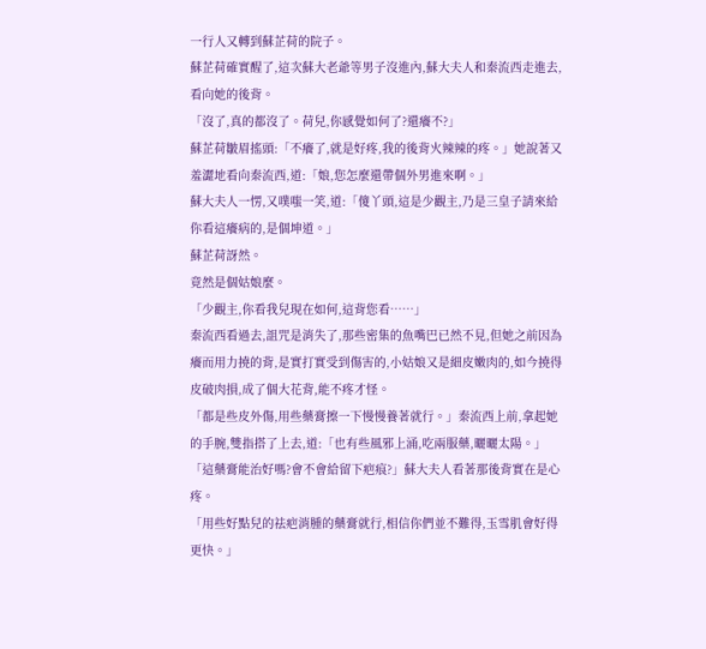一行人又轉到蘇芷荷的院子。
蘇芷荷確實醒了,這次蘇大老爺等男子沒進內,蘇大夫人和秦流西走進去,看向她的後背。
「沒了,真的都沒了。荷兒,你感覺如何了?還癢不?」
蘇芷荷皺眉搖頭:「不癢了,就是好疼,我的後背火辣辣的疼。」她說著又羞澀地看向秦流西,道:「娘,您怎麼還帶個外男進來啊。」
蘇大夫人一愣,又噗嗤一笑,道:「傻丫頭,這是少觀主,乃是三皇子請來給你看這癢病的,是個坤道。」
蘇芷荷訝然。
竟然是個姑娘麼。
「少觀主,你看我兒現在如何,這背您看……」
秦流西看過去,詛咒是消失了,那些密集的魚嘴巴已然不見,但她之前因為癢而用力撓的背,是實打實受到傷害的,小姑娘又是細皮嫩肉的,如今撓得皮破肉損,成了個大花背,能不疼才怪。
「都是些皮外傷,用些藥膏擦一下慢慢養著就行。」秦流西上前,拿起她的手腕,雙指搭了上去,道:「也有些風邪上涌,吃兩服藥,曬曬太陽。」
「這藥膏能治好嗎?會不會給留下疤痕?」蘇大夫人看著那後背實在是心疼。
「用些好點兒的祛疤消腫的藥膏就行,相信你們並不難得,玉雪肌會好得更快。」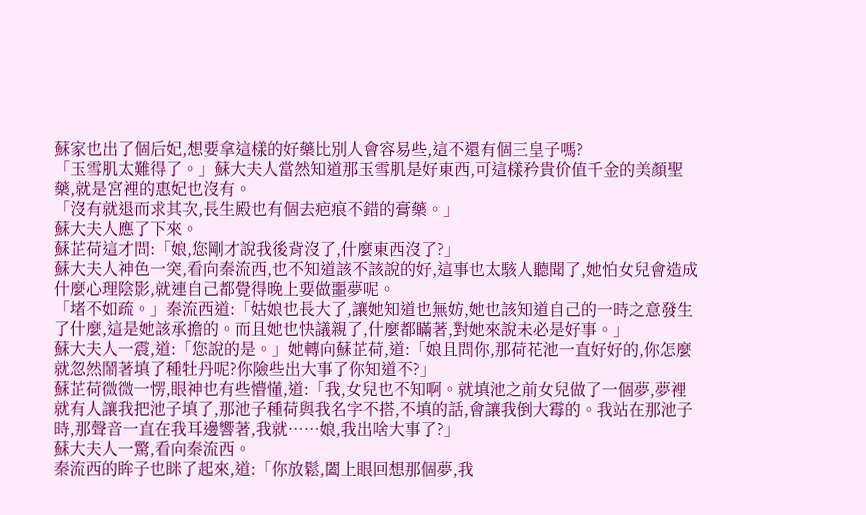蘇家也出了個后妃,想要拿這樣的好藥比別人會容易些,這不還有個三皇子嗎?
「玉雪肌太難得了。」蘇大夫人當然知道那玉雪肌是好東西,可這樣矜貴价值千金的美顏聖藥,就是宮裡的惠妃也沒有。
「沒有就退而求其次,長生殿也有個去疤痕不錯的膏藥。」
蘇大夫人應了下來。
蘇芷荷這才問:「娘,您剛才說我後背沒了,什麼東西沒了?」
蘇大夫人神色一突,看向秦流西,也不知道該不該說的好,這事也太駭人聽聞了,她怕女兒會造成什麼心理陰影,就連自己都覺得晚上要做噩夢呢。
「堵不如疏。」秦流西道:「姑娘也長大了,讓她知道也無妨,她也該知道自己的一時之意發生了什麼,這是她該承擔的。而且她也快議親了,什麼都瞞著,對她來說未必是好事。」
蘇大夫人一震,道:「您說的是。」她轉向蘇芷荷,道:「娘且問你,那荷花池一直好好的,你怎麼就忽然鬧著填了種牡丹呢?你險些出大事了你知道不?」
蘇芷荷微微一愣,眼神也有些懵懂,道:「我,女兒也不知啊。就填池之前女兒做了一個夢,夢裡就有人讓我把池子填了,那池子種荷與我名字不搭,不填的話,會讓我倒大霉的。我站在那池子時,那聲音一直在我耳邊響著,我就……娘,我出啥大事了?」
蘇大夫人一驚,看向秦流西。
秦流西的眸子也眯了起來,道:「你放鬆,闔上眼回想那個夢,我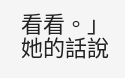看看。」
她的話說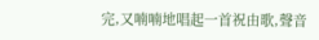完,又喃喃地唱起一首祝由歌,聲音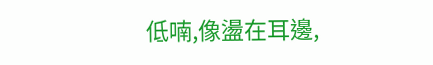低喃,像盪在耳邊,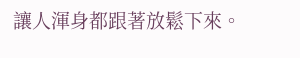讓人渾身都跟著放鬆下來。